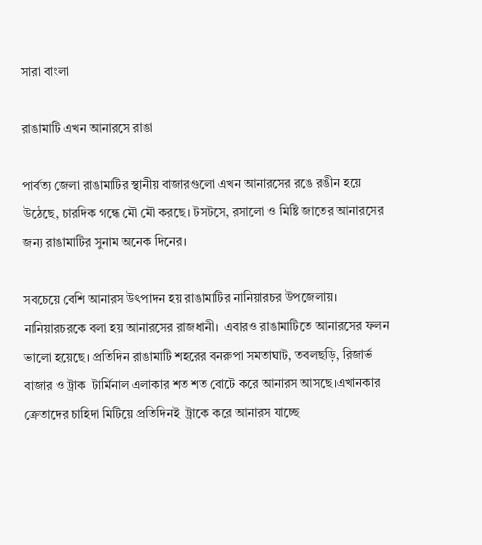সারা বাংলা

রাঙামাটি এখন আনারসে রাঙা

পার্বত্য জেলা রাঙামাটির স্থানীয় বাজারগুলো এখন আনারসের রঙে রঙীন হয়ে উঠেছে, চারদিক গন্ধে মৌ মৌ করছে। টসটসে, রসালো ও মিষ্টি জাতের আনারসের জন্য রাঙামাটির সুনাম অনেক দিনের।

সবচেয়ে বেশি আনারস উৎপাদন হয় রাঙামাটির নানিয়ারচর উপজেলায়। নানিয়ারচরকে বলা হয় আনারসের রাজধানী।  এবারও রাঙামাটিতে আনারসের ফলন ভালো হয়েছে। প্রতিদিন রাঙামাটি শহরের বনরুপা সমতাঘাট, তবলছড়ি, রিজার্ভ বাজার ও ট্রাক  টার্মিনাল এলাকার শত শত বোটে করে আনারস আসছে।এখানকার ক্রেতাদের চাহিদা মিটিয়ে প্রতিদিনই  ট্রাকে করে আনারস যাচ্ছে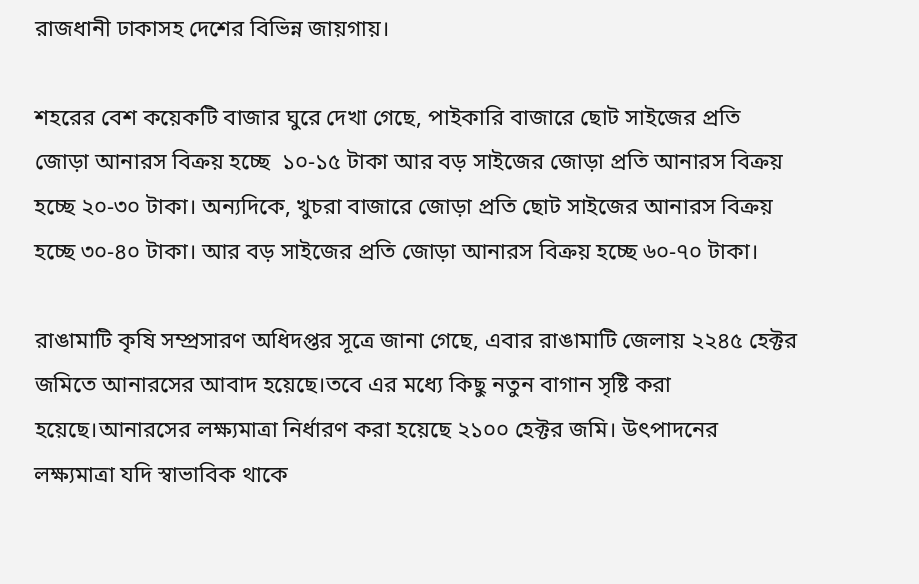রাজধানী ঢাকাসহ দেশের বিভিন্ন জায়গায়।

শহরের বেশ কয়েকটি বাজার ঘুরে দেখা গেছে, পাইকারি বাজারে ছোট সাইজের প্রতি জোড়া আনারস বিক্রয় হচ্ছে  ১০-১৫ টাকা আর বড় সাইজের জোড়া প্রতি আনারস বিক্রয় হচ্ছে ২০-৩০ টাকা। অন্যদিকে, খুচরা বাজারে জোড়া প্রতি ছোট সাইজের আনারস বিক্রয় হচ্ছে ৩০-৪০ টাকা। আর বড় সাইজের প্রতি জোড়া আনারস বিক্রয় হচ্ছে ৬০-৭০ টাকা।

রাঙামাটি কৃষি সম্প্রসারণ অধিদপ্তর সূত্রে জানা গেছে, এবার রাঙামাটি জেলায় ২২৪৫ হেক্টর জমিতে আনারসের আবাদ হয়েছে।তবে এর মধ্যে কিছু নতুন বাগান সৃষ্টি করা হয়েছে।আনারসের লক্ষ্যমাত্রা নির্ধারণ করা হয়েছে ২১০০ হেক্টর জমি। উৎপাদনের লক্ষ্যমাত্রা যদি স্বাভাবিক থাকে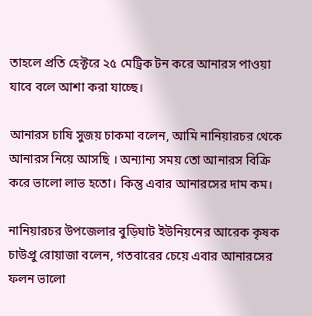তাহলে প্রতি হেক্টরে ২৫ মেট্রিক টন করে আনারস পাওয়া যাবে বলে আশা করা যাচ্ছে।

আনারস চাষি সুজয় চাকমা বলেন, আমি নানিয়ারচর থেকে আনারস নিয়ে আসছি । অন্যান্য সময় তো আনারস বিক্রি করে ভালো লাভ হতো। কিন্তু এবার আনারসের দাম কম।

নানিয়ারচর উপজেলার বুড়িঘাট ইউনিয়নের আরেক কৃষক চাউপ্রু রোয়াজা বলেন, গতবারের চেয়ে এবার আনারসের ফলন ভালো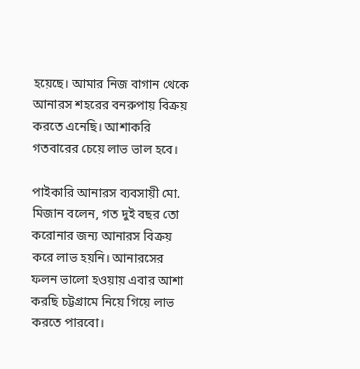হয়েছে। আমার নিজ বাগান থেকে আনারস শহরের বনরুপায় বিক্রয় করতে এনেছি। আশাকরি গতবারের চেয়ে লাভ ভাল হবে।

পাইকারি আনারস ব্যবসায়ী মো. মিজান বলেন, গত দুই বছর তো করোনার জন্য আনারস বিক্রয় করে লাভ হয়নি। আনারসের ফলন ভালো হওয়ায় এবার আশা করছি চট্টগ্রামে নিয়ে গিয়ে লাভ করতে পারবো।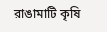রাঙামাটি কৃষি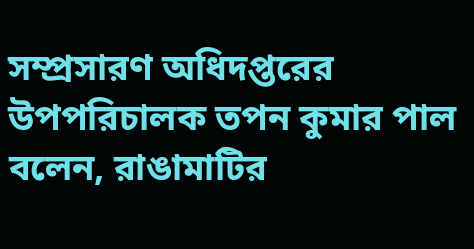সম্প্রসারণ অধিদপ্তরের উপপরিচালক তপন কুমার পাল বলেন, রাঙামাটির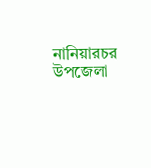নানিয়ারচর উপজেলা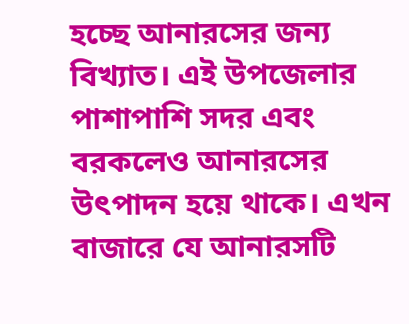হচ্ছে আনারসের জন্য বিখ্যাত। এই উপজেলার পাশাপাশি সদর এবং বরকলেও আনারসের উৎপাদন হয়ে থাকে। এখন বাজারে যে আনারসটি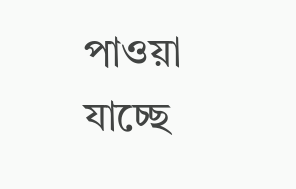পাওয়া যাচ্ছে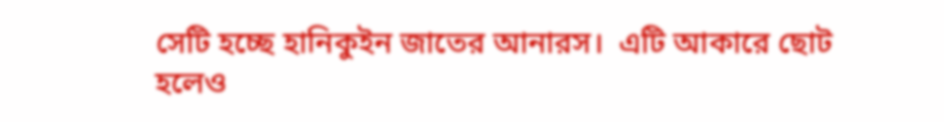সেটি হচ্ছে হানিকুইন জাতের আনারস।  এটি আকারে ছোট হলেও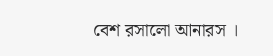বেশ রসালো আনারস ।